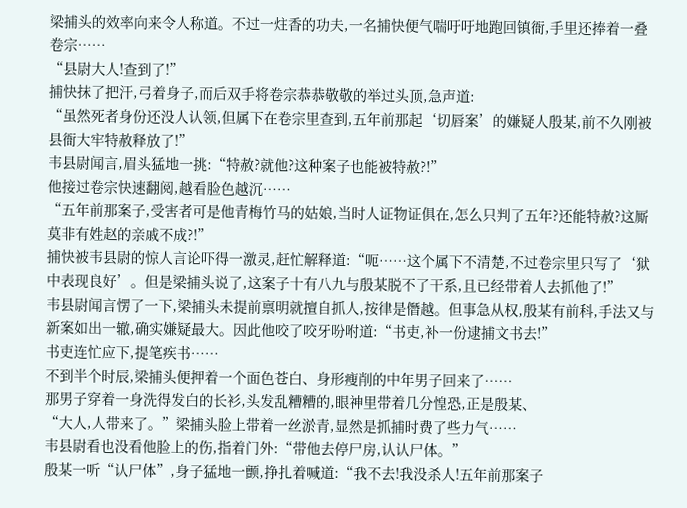梁捕头的效率向来令人称道。不过一炷香的功夫,一名捕快便气喘吁吁地跑回镇衙,手里还捧着一叠卷宗……
“县尉大人!查到了!”
捕快抹了把汗,弓着身子,而后双手将卷宗恭恭敬敬的举过头顶,急声道:
“虽然死者身份还没人认领,但属下在卷宗里查到,五年前那起‘切唇案’的嫌疑人殷某,前不久刚被县衙大牢特赦释放了!”
韦县尉闻言,眉头猛地一挑:“特赦?就他?这种案子也能被特赦?!”
他接过卷宗快速翻阅,越看脸色越沉……
“五年前那案子,受害者可是他青梅竹马的姑娘,当时人证物证俱在,怎么只判了五年?还能特赦?这厮莫非有姓赵的亲戚不成?!”
捕快被韦县尉的惊人言论吓得一激灵,赶忙解释道:“呃……这个属下不清楚,不过卷宗里只写了‘狱中表现良好’。但是梁捕头说了,这案子十有八九与殷某脱不了干系,且已经带着人去抓他了!”
韦县尉闻言愣了一下,梁捕头未提前禀明就擅自抓人,按律是僭越。但事急从权,殷某有前科,手法又与新案如出一辙,确实嫌疑最大。因此他咬了咬牙吩咐道:“书吏,补一份逮捕文书去!”
书吏连忙应下,提笔疾书……
不到半个时辰,梁捕头便押着一个面色苍白、身形瘦削的中年男子回来了……
那男子穿着一身洗得发白的长衫,头发乱糟糟的,眼神里带着几分惶恐,正是殷某、
“大人,人带来了。”梁捕头脸上带着一丝淤青,显然是抓捕时费了些力气……
韦县尉看也没看他脸上的伤,指着门外:“带他去停尸房,认认尸体。”
殷某一听“认尸体”,身子猛地一颤,挣扎着喊道:“我不去!我没杀人!五年前那案子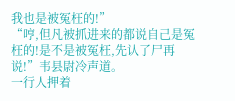我也是被冤枉的!”
“哼,但凡被抓进来的都说自己是冤枉的!是不是被冤枉,先认了尸再说!”韦县尉冷声道。
一行人押着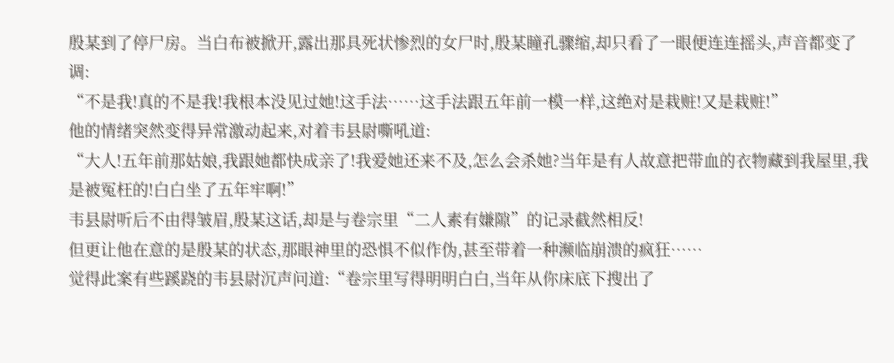殷某到了停尸房。当白布被掀开,露出那具死状惨烈的女尸时,殷某瞳孔骤缩,却只看了一眼便连连摇头,声音都变了调:
“不是我!真的不是我!我根本没见过她!这手法……这手法跟五年前一模一样,这绝对是栽赃!又是栽赃!”
他的情绪突然变得异常激动起来,对着韦县尉嘶吼道:
“大人!五年前那姑娘,我跟她都快成亲了!我爱她还来不及,怎么会杀她?当年是有人故意把带血的衣物藏到我屋里,我是被冤枉的!白白坐了五年牢啊!”
韦县尉听后不由得皱眉,殷某这话,却是与卷宗里“二人素有嫌隙”的记录截然相反!
但更让他在意的是殷某的状态,那眼神里的恐惧不似作伪,甚至带着一种濒临崩溃的疯狂……
觉得此案有些蹊跷的韦县尉沉声问道:“卷宗里写得明明白白,当年从你床底下搜出了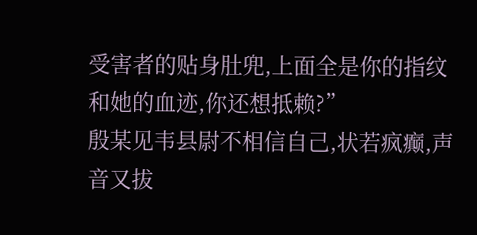受害者的贴身肚兜,上面全是你的指纹和她的血迹,你还想抵赖?”
殷某见韦县尉不相信自己,状若疯癫,声音又拔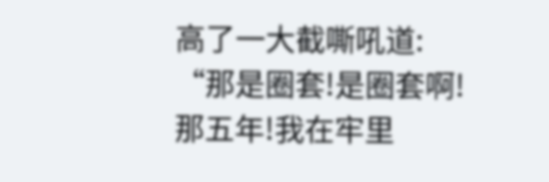高了一大截嘶吼道:
“那是圈套!是圈套啊!那五年!我在牢里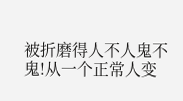被折磨得人不人鬼不鬼!从一个正常人变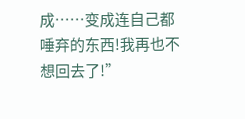成……变成连自己都唾弃的东西!我再也不想回去了!”